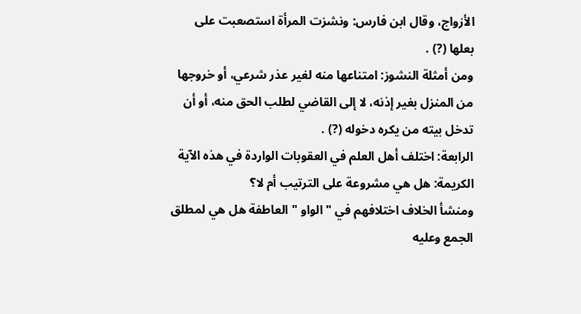الأزواج، وقال ابن فارس: ونشزت المرأة استصعبت على بعلها (?) .
ومن أمثلة النشوز: امتناعها منه لغير عذر شرعي، أو خروجها من المنزل بغير إذنه، لا إلى القاضي لطلب الحق منه، أو أن تدخل بيته من يكره دخوله (?) .
الرابعة: اختلف أهل العلم في العقوبات الواردة في هذه الآية الكريمة: هل هي مشروعة على الترتيب أم لا؟
ومنشأ الخلاف اختلافهم في " الواو " العاطفة هل هي لمطلق الجمع وعليه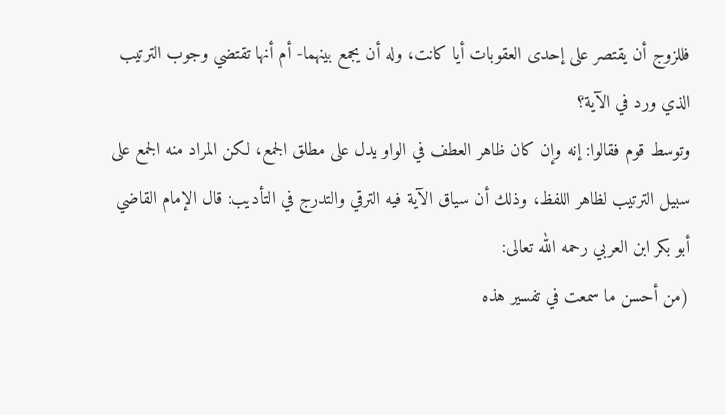فللزوج أن يقتصر على إحدى العقوبات أيا كانت، وله أن يجمع بينهما- أم أنها تقتضي وجوب الترتيب الذي ورد في الآية؟
وتوسط قوم فقالوا: إنه وإن كان ظاهر العطف في الواو يدل على مطلق الجمع، لكن المراد منه الجمع على سبيل الترتيب لظاهر اللفظ، وذلك أن سياق الآية فيه الترقي والتدرج في التأديب: قال الإمام القاضي أبو بكر ابن العربي رحمه الله تعالى:
(من أحسن ما سمعت في تفسير هذه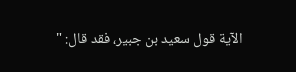الآية قول سعيد بن جبير، فقد قال: "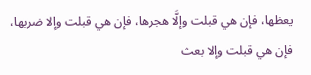يعظها، فإن هي قبلت وإلَّا هجرها، فإن هي قبلت وإلا ضربها، فإن هي قبلت وإلا بعث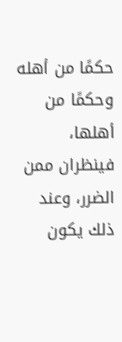حكمًا من أهله وحكمًا من أهلها، فينظران ممن الضرر، وعند ذلك يكون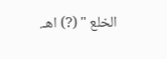الخلع " (?) اهـ.